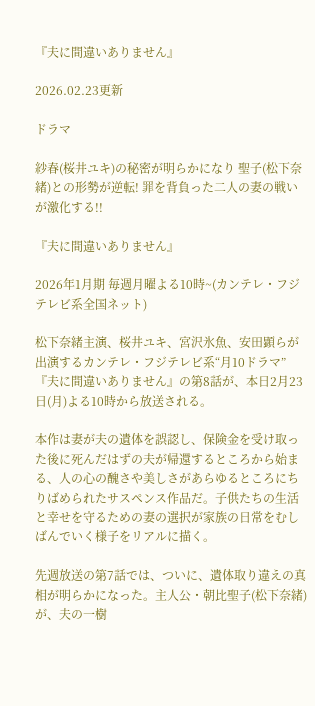『夫に間違いありません』

2026.02.23更新

ドラマ

紗春(桜井ユキ)の秘密が明らかになり 聖子(松下奈緒)との形勢が逆転! 罪を背負った二人の妻の戦いが激化する!!

『夫に間違いありません』

2026年1月期 毎週月曜よる10時~(カンテレ・フジテレビ系全国ネット)

松下奈緒主演、桜井ユキ、宮沢氷魚、安田顕らが出演するカンテレ・フジテレビ系“月10ドラマ”『夫に間違いありません』の第8話が、本日2月23日(月)よる10時から放送される。

本作は妻が夫の遺体を誤認し、保険金を受け取った後に死んだはずの夫が帰還するところから始まる、人の心の醜さや美しさがあらゆるところにちりばめられたサスペンス作品だ。子供たちの生活と幸せを守るための妻の選択が家族の日常をむしばんでいく様子をリアルに描く。

先週放送の第7話では、ついに、遺体取り違えの真相が明らかになった。主人公・朝比聖子(松下奈緒)が、夫の一樹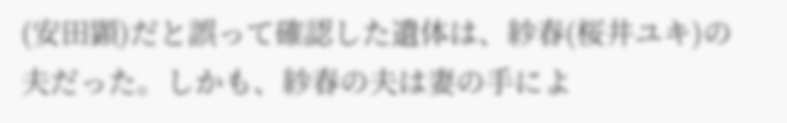(安田顕)だと誤って確認した遺体は、紗春(桜井ユキ)の夫だった。しかも、紗春の夫は妻の手によ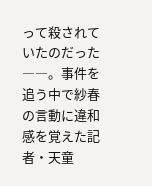って殺されていたのだった――。事件を追う中で紗春の言動に違和感を覚えた記者・天童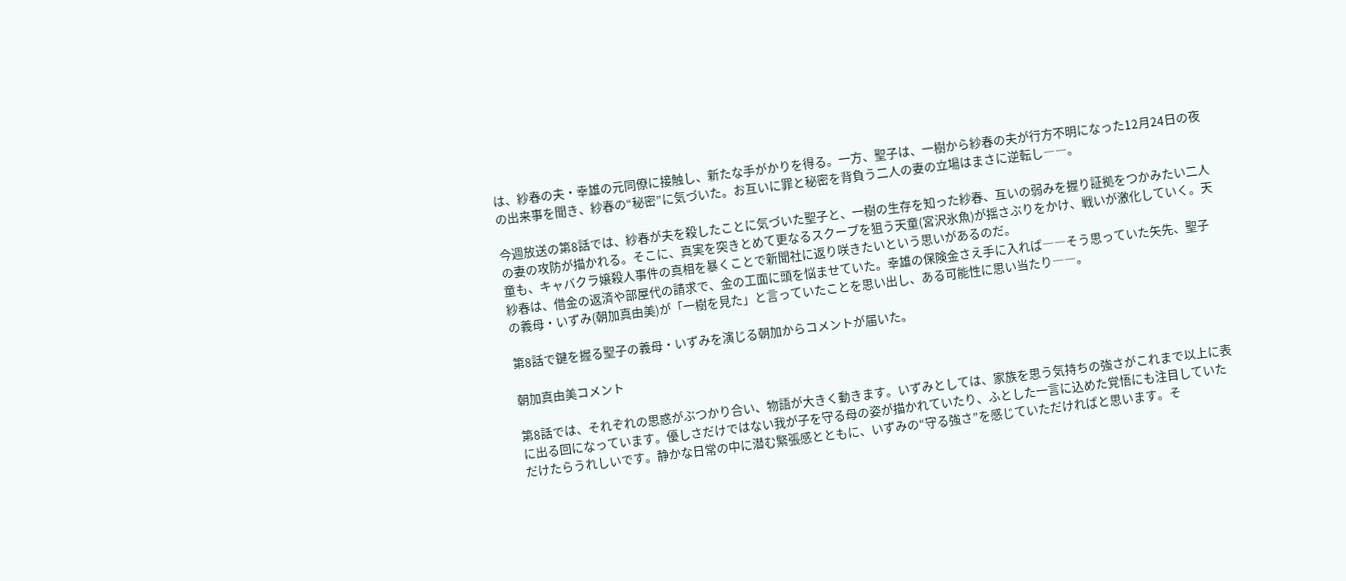は、紗春の夫・幸雄の元同僚に接触し、新たな手がかりを得る。一方、聖子は、一樹から紗春の夫が行方不明になった12月24日の夜の出来事を聞き、紗春の“秘密”に気づいた。お互いに罪と秘密を背負う二人の妻の立場はまさに逆転し――。

今週放送の第8話では、紗春が夫を殺したことに気づいた聖子と、一樹の生存を知った紗春、互いの弱みを握り証拠をつかみたい二人の妻の攻防が描かれる。そこに、真実を突きとめて更なるスクープを狙う天童(宮沢氷魚)が揺さぶりをかけ、戦いが激化していく。天童も、キャバクラ嬢殺人事件の真相を暴くことで新聞社に返り咲きたいという思いがあるのだ。
紗春は、借金の返済や部屋代の請求で、金の工面に頭を悩ませていた。幸雄の保険金さえ手に入れば――そう思っていた矢先、聖子の義母・いずみ(朝加真由美)が「一樹を見た」と言っていたことを思い出し、ある可能性に思い当たり――。

第8話で鍵を握る聖子の義母・いずみを演じる朝加からコメントが届いた。

朝加真由美コメント

第8話では、それぞれの思惑がぶつかり合い、物語が大きく動きます。いずみとしては、家族を思う気持ちの強さがこれまで以上に表に出る回になっています。優しさだけではない我が子を守る母の姿が描かれていたり、ふとした一言に込めた覚悟にも注目していただけたらうれしいです。静かな日常の中に潜む緊張感とともに、いずみの“守る強さ”を感じていただければと思います。そ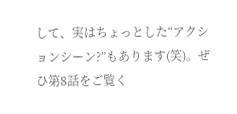して、実はちょっとした“アクションシーン?”もあります(笑)。ぜひ第8話をご覧く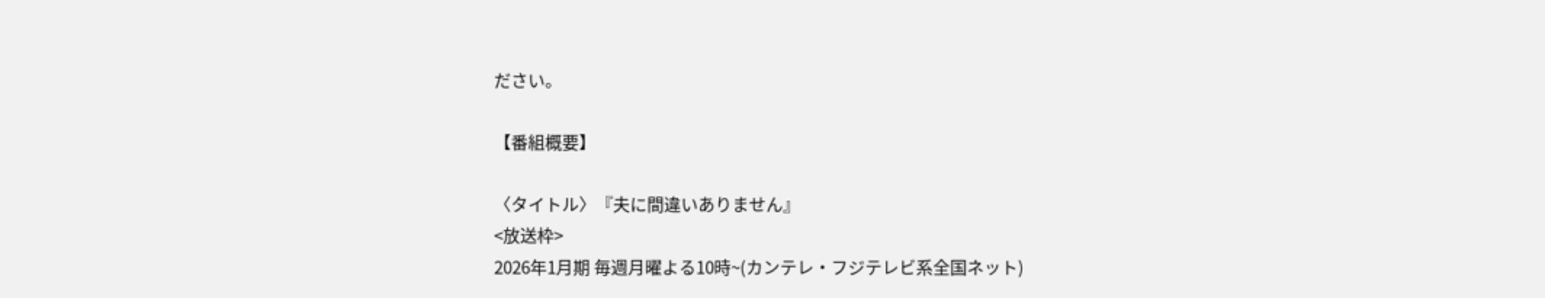ださい。

【番組概要】

〈タイトル〉『夫に間違いありません』
<放送枠>
2026年1月期 毎週月曜よる10時~(カンテレ・フジテレビ系全国ネット)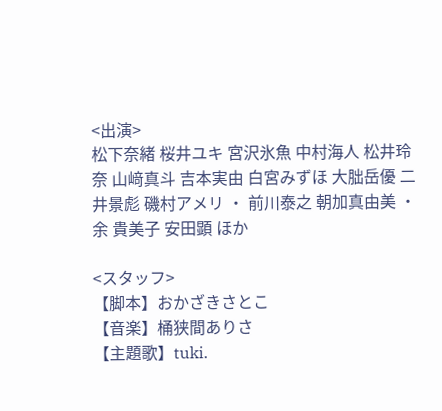<出演>
松下奈緒 桜井ユキ 宮沢氷魚 中村海人 松井玲奈 山﨑真斗 吉本実由 白宮みずほ 大朏岳優 二井景彪 磯村アメリ ・ 前川泰之 朝加真由美 ・ 余 貴美子 安田顕 ほか

<スタッフ>
【脚本】おかざきさとこ
【音楽】桶狭間ありさ
【主題歌】tuki.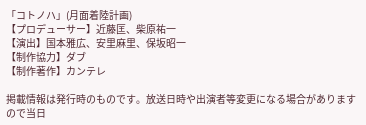「コトノハ」(月面着陸計画)
【プロデューサー】近藤匡、柴原祐一
【演出】国本雅広、安里麻里、保坂昭一
【制作協力】ダブ
【制作著作】カンテレ

掲載情報は発行時のものです。放送日時や出演者等変更になる場合がありますので当日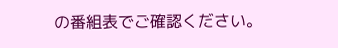の番組表でご確認ください。